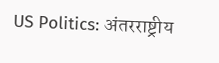US Politics: अंतरराष्ट्रीय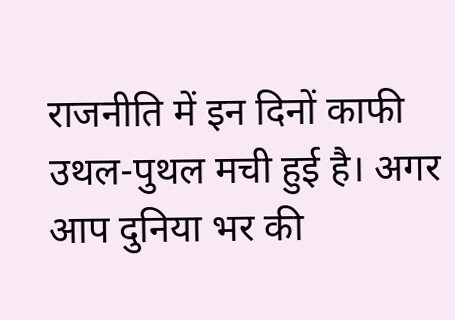राजनीति में इन दिनों काफी उथल-पुथल मची हुई है। अगर आप दुनिया भर की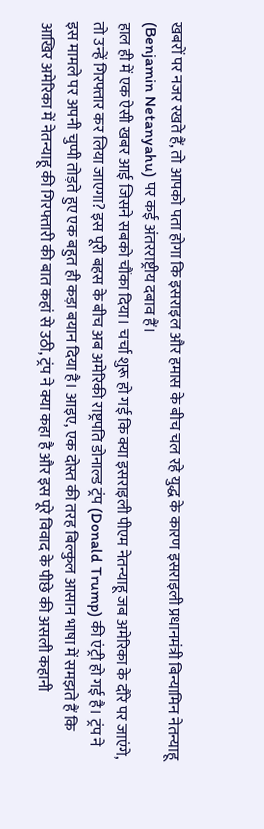खबरों पर नजर रखते हैं, तो आपको पता होगा कि इसराइल और हमास के बीच चल रहे युद्ध के कारण इसराइली प्रधानमंत्री बिन्यामिन नेतन्याहू (Benjamin Netanyahu) पर कई अंतरराष्ट्रीय दबाव हैं।
हाल ही में एक ऐसी खबर आई जिसने सबको चौंका दिया। चर्चा शुरू हो गई कि क्या इसराइली पीएम नेतन्याहू जब अमेरिका के दौरे पर जाएंगे, तो उन्हें गिरफ्तार कर लिया जाएगा? इस पूरी बहस के बीच अब अमेरिकी राष्ट्रपति डोनाल्ड ट्रंप (Donald Trump) की एंट्री हो गई है। ट्रंप ने इस मामले पर अपनी चुप्पी तोड़ते हुए एक बहुत ही कड़ा बयान दिया है। आइए, एक दोस्त की तरह बिल्कुल आसान भाषा में समझते हैं कि आखिर अमेरिका में नेतन्याहू की गिरफ्तारी की बात कहां से उठी, ट्रंप ने क्या कहा है और इस पूरे विवाद के पीछे की असली कहानी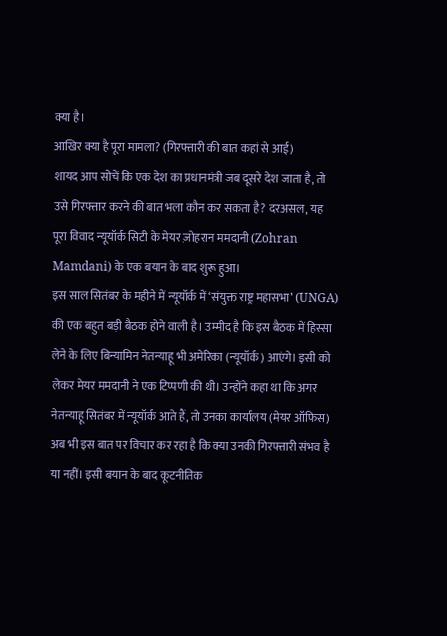क्या है।
आखिर क्या है पूरा मामला? (गिरफ्तारी की बात कहां से आई)
शायद आप सोचें कि एक देश का प्रधानमंत्री जब दूसरे देश जाता है, तो उसे गिरफ्तार करने की बात भला कौन कर सकता है? दरअसल, यह पूरा विवाद न्यूयॉर्क सिटी के मेयर ज़ोहरान ममदानी (Zohran Mamdani) के एक बयान के बाद शुरू हुआ।
इस साल सितंबर के महीने में न्यूयॉर्क में ‘संयुक्त राष्ट्र महासभा’ (UNGA) की एक बहुत बड़ी बैठक होने वाली है। उम्मीद है कि इस बैठक में हिस्सा लेने के लिए बिन्यामिन नेतन्याहू भी अमेरिका (न्यूयॉर्क) आएंगे। इसी को लेकर मेयर ममदानी ने एक टिप्पणी की थी। उन्होंने कहा था कि अगर नेतन्याहू सितंबर में न्यूयॉर्क आते हैं, तो उनका कार्यालय (मेयर ऑफिस) अब भी इस बात पर विचार कर रहा है कि क्या उनकी गिरफ्तारी संभव है या नहीं। इसी बयान के बाद कूटनीतिक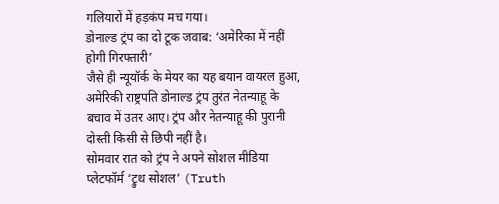गलियारों में हड़कंप मच गया।
डोनाल्ड ट्रंप का दो टूक जवाब: ‘अमेरिका में नहीं होगी गिरफ्तारी’
जैसे ही न्यूयॉर्क के मेयर का यह बयान वायरल हुआ, अमेरिकी राष्ट्रपति डोनाल्ड ट्रंप तुरंत नेतन्याहू के बचाव में उतर आए। ट्रंप और नेतन्याहू की पुरानी दोस्ती किसी से छिपी नहीं है।
सोमवार रात को ट्रंप ने अपने सोशल मीडिया प्लेटफॉर्म ‘ट्रुथ सोशल’ (Truth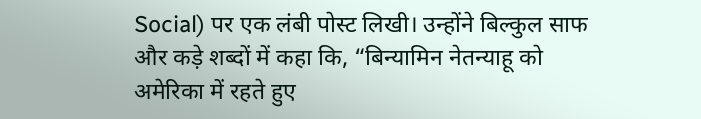Social) पर एक लंबी पोस्ट लिखी। उन्होंने बिल्कुल साफ और कड़े शब्दों में कहा कि, “बिन्यामिन नेतन्याहू को अमेरिका में रहते हुए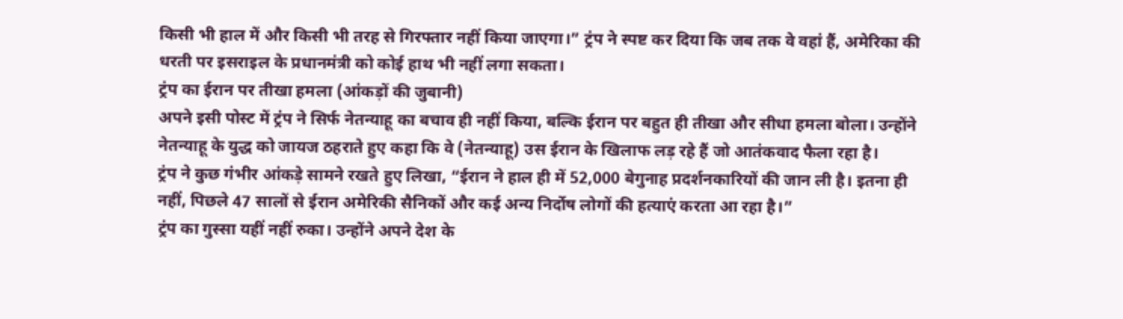किसी भी हाल में और किसी भी तरह से गिरफ्तार नहीं किया जाएगा।” ट्रंप ने स्पष्ट कर दिया कि जब तक वे वहां हैं, अमेरिका की धरती पर इसराइल के प्रधानमंत्री को कोई हाथ भी नहीं लगा सकता।
ट्रंप का ईरान पर तीखा हमला (आंकड़ों की जुबानी)
अपने इसी पोस्ट में ट्रंप ने सिर्फ नेतन्याहू का बचाव ही नहीं किया, बल्कि ईरान पर बहुत ही तीखा और सीधा हमला बोला। उन्होंने नेतन्याहू के युद्ध को जायज ठहराते हुए कहा कि वे (नेतन्याहू) उस ईरान के खिलाफ लड़ रहे हैं जो आतंकवाद फैला रहा है।
ट्रंप ने कुछ गंभीर आंकड़े सामने रखते हुए लिखा, “ईरान ने हाल ही में 52,000 बेगुनाह प्रदर्शनकारियों की जान ली है। इतना ही नहीं, पिछले 47 सालों से ईरान अमेरिकी सैनिकों और कई अन्य निर्दोष लोगों की हत्याएं करता आ रहा है।”
ट्रंप का गुस्सा यहीं नहीं रुका। उन्होंने अपने देश के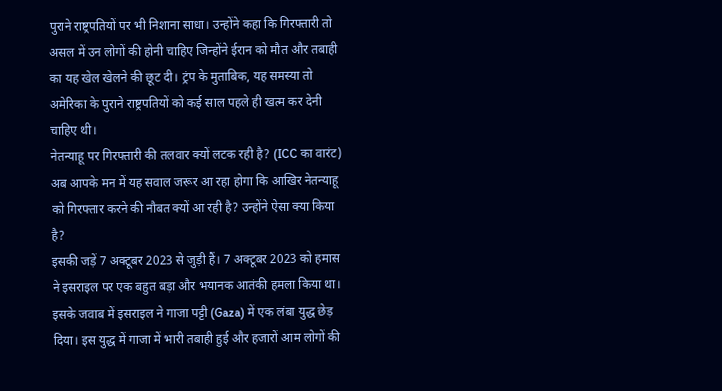पुराने राष्ट्रपतियों पर भी निशाना साधा। उन्होंने कहा कि गिरफ्तारी तो असल में उन लोगों की होनी चाहिए जिन्होंने ईरान को मौत और तबाही का यह खेल खेलने की छूट दी। ट्रंप के मुताबिक, यह समस्या तो अमेरिका के पुराने राष्ट्रपतियों को कई साल पहले ही खत्म कर देनी चाहिए थी।
नेतन्याहू पर गिरफ्तारी की तलवार क्यों लटक रही है? (ICC का वारंट)
अब आपके मन में यह सवाल जरूर आ रहा होगा कि आखिर नेतन्याहू को गिरफ्तार करने की नौबत क्यों आ रही है? उन्होंने ऐसा क्या किया है?
इसकी जड़ें 7 अक्टूबर 2023 से जुड़ी हैं। 7 अक्टूबर 2023 को हमास ने इसराइल पर एक बहुत बड़ा और भयानक आतंकी हमला किया था। इसके जवाब में इसराइल ने गाजा पट्टी (Gaza) में एक लंबा युद्ध छेड़ दिया। इस युद्ध में गाजा में भारी तबाही हुई और हजारों आम लोगों की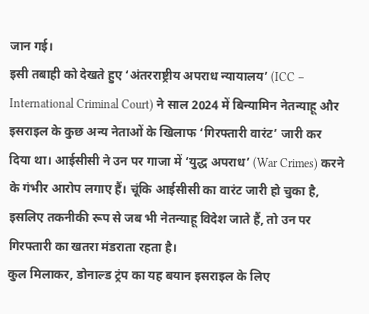जान गई।
इसी तबाही को देखते हुए ‘अंतरराष्ट्रीय अपराध न्यायालय’ (ICC – International Criminal Court) ने साल 2024 में बिन्यामिन नेतन्याहू और इसराइल के कुछ अन्य नेताओं के खिलाफ ‘गिरफ्तारी वारंट’ जारी कर दिया था। आईसीसी ने उन पर गाजा में ‘युद्ध अपराध’ (War Crimes) करने के गंभीर आरोप लगाए हैं। चूंकि आईसीसी का वारंट जारी हो चुका है, इसलिए तकनीकी रूप से जब भी नेतन्याहू विदेश जाते हैं, तो उन पर गिरफ्तारी का खतरा मंडराता रहता है।
कुल मिलाकर, डोनाल्ड ट्रंप का यह बयान इसराइल के लिए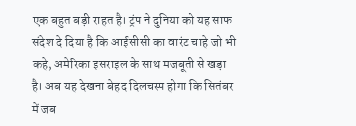एक बहुत बड़ी राहत है। ट्रंप ने दुनिया को यह साफ संदेश दे दिया है कि आईसीसी का वारंट चाहे जो भी कहे, अमेरिका इसराइल के साथ मजबूती से खड़ा है। अब यह देखना बेहद दिलचस्प होगा कि सितंबर में जब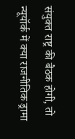संयुक्त राष्ट्र की बैठक होगी, तो न्यूयॉर्क में क्या राजनीतिक ड्रामा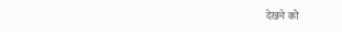देखने को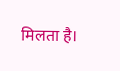मिलता है।